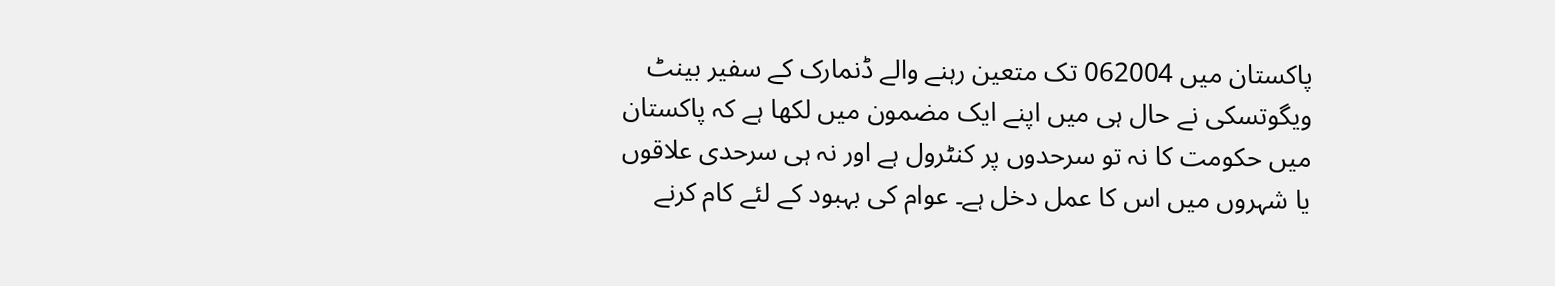پاکستان میں 062004 تک متعین رہنے والے ڈنمارک کے سفیر بینٹ ویگوتسکی نے حال ہی میں اپنے ایک مضمون میں لکھا ہے کہ پاکستان میں حکومت کا نہ تو سرحدوں پر کنٹرول ہے اور نہ ہی سرحدی علاقوں یا شہروں میں اس کا عمل دخل ہے۔ عوام کی بہبود کے لئے کام کرنے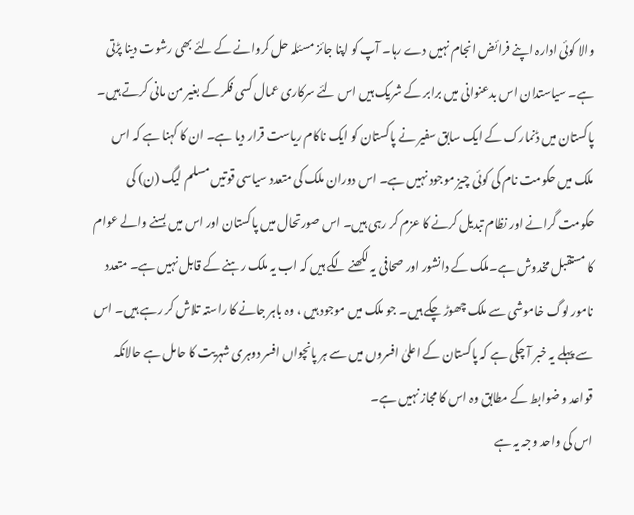والا کوئی ادارہ اپنے فرائض انجام نہیں دے رہا۔ آپ کو اپنا جائز مسئلہ حل کروانے کے لئے بھی رشوت دینا پڑتی ہے۔ سیاستدان اس بدعنوانی میں برابر کے شریک ہیں اس لئے سرکاری عمال کسی فکر کے بغیر من مانی کرتے ہیں۔
پاکستان میں ڈنمارک کے ایک سابق سفیر نے پاکستان کو ایک ناکام ریاست قرار دیا ہے۔ ان کا کہنا ہے کہ اس ملک میں حکومت نام کی کوئی چیز موجود نہیں ہے۔ اس دوران ملک کی متعدد سیاسی قوتیں مسلم لیگ (ن) کی حکومت گرانے اور نظام تبدیل کرنے کا عزم کر رہی ہیں۔ اس صورتحال میں پاکستان اور اس میں بسنے والے عوام کا مستقبل مخدوش ہے۔ملک کے دانشور اور صحافی یہ لکھنے لگے ہیں کہ اب یہ ملک رہنے کے قابل نہیں ہے۔ متعدد نامور لوگ خاموشی سے ملک چھوڑ چکے ہیں۔ جو ملک میں موجود ہیں ، وہ باہر جانے کا راستہ تلاش کر رہے ہیں۔ اس سے پہلے یہ خبر آ چکی ہے کہ پاکستان کے اعلیٰ افسروں میں سے ہر پانچواں افسر دوہری شہریت کا حامل ہے حالانکہ قواعد و ضوابط کے مطابق وہ اس کا مجاز نہیں ہے۔
اس کی واحد وجہ یہ ہے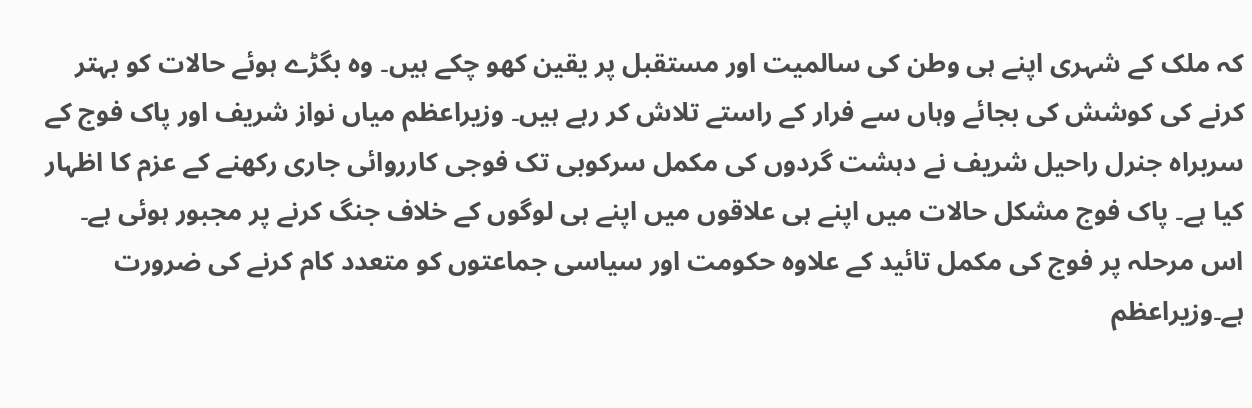کہ ملک کے شہری اپنے ہی وطن کی سالمیت اور مستقبل پر یقین کھو چکے ہیں۔ وہ بگڑے ہوئے حالات کو بہتر کرنے کی کوشش کی بجائے وہاں سے فرار کے راستے تلاش کر رہے ہیں۔ وزیراعظم میاں نواز شریف اور پاک فوج کے سربراہ جنرل راحیل شریف نے دہشت گردوں کی مکمل سرکوبی تک فوجی کارروائی جاری رکھنے کے عزم کا اظہار کیا ہے۔ پاک فوج مشکل حالات میں اپنے ہی علاقوں میں اپنے ہی لوگوں کے خلاف جنگ کرنے پر مجبور ہوئی ہے۔ اس مرحلہ پر فوج کی مکمل تائید کے علاوہ حکومت اور سیاسی جماعتوں کو متعدد کام کرنے کی ضرورت ہے۔وزیراعظم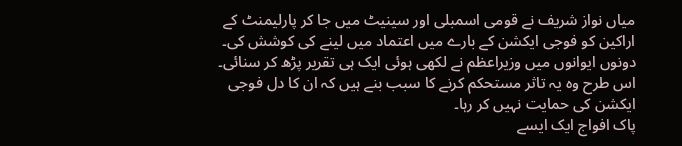میاں نواز شریف نے قومی اسمبلی اور سینیٹ میں جا کر پارلیمنٹ کے اراکین کو فوجی ایکشن کے بارے میں اعتماد میں لینے کی کوشش کی۔ دونوں ایوانوں میں وزیراعظم نے لکھی ہوئی ایک ہی تقریر پڑھ کر سنائی۔ اس طرح وہ یہ تاثر مستحکم کرنے کا سبب بنے ہیں کہ ان کا دل فوجی ایکشن کی حمایت نہیں کر رہا۔
پاک افواج ایک ایسے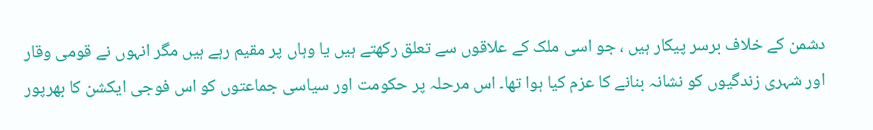دشمن کے خلاف برسر پیکار ہیں ، جو اسی ملک کے علاقوں سے تعلق رکھتے ہیں یا وہاں پر مقیم رہے ہیں مگر انہوں نے قومی وقار اور شہری زندگیوں کو نشانہ بنانے کا عزم کیا ہوا تھا۔ اس مرحلہ پر حکومت اور سیاسی جماعتوں کو اس فوجی ایکشن کا بھرپور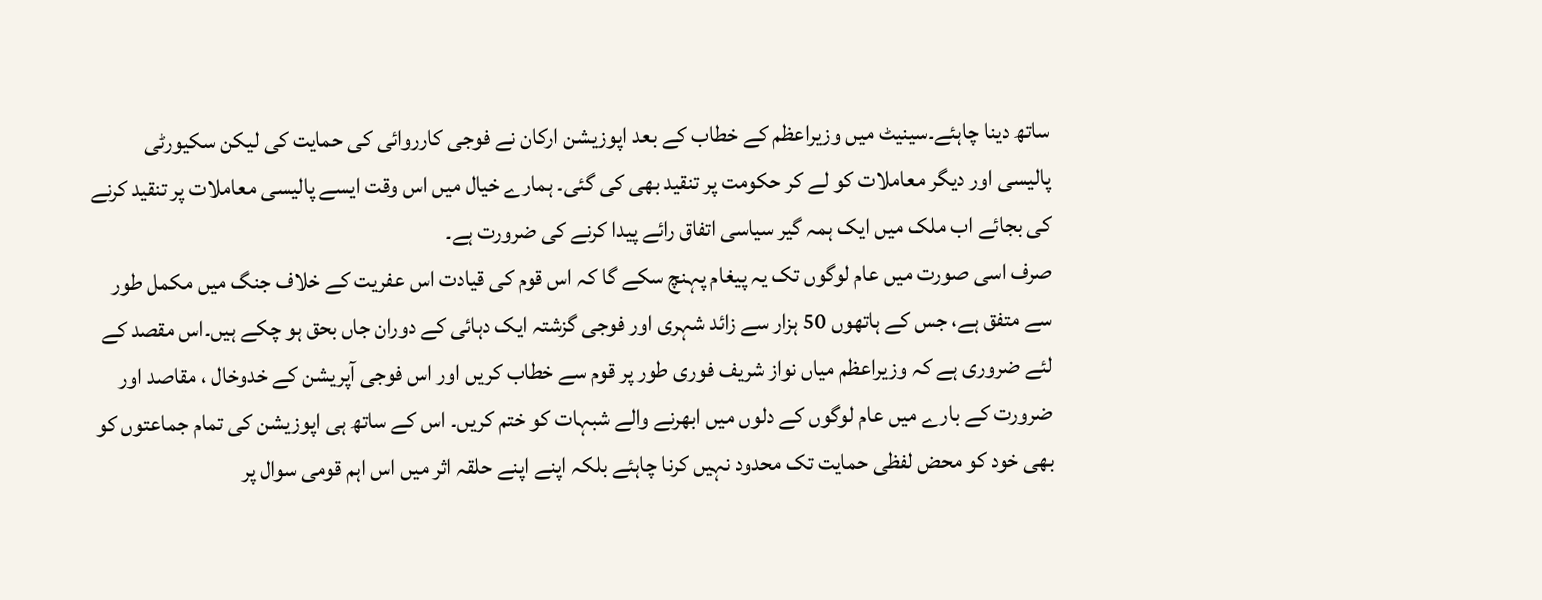ساتھ دینا چاہئے۔سینیٹ میں وزیراعظم کے خطاب کے بعد اپوزیشن ارکان نے فوجی کارروائی کی حمایت کی لیکن سکیورٹی پالیسی اور دیگر معاملات کو لے کر حکومت پر تنقید بھی کی گئی۔ ہمارے خیال میں اس وقت ایسے پالیسی معاملات پر تنقید کرنے کی بجائے اب ملک میں ایک ہمہ گیر سیاسی اتفاق رائے پیدا کرنے کی ضرورت ہے۔
صرف اسی صورت میں عام لوگوں تک یہ پیغام پہنچ سکے گا کہ اس قوم کی قیادت اس عفریت کے خلاف جنگ میں مکمل طور سے متفق ہے، جس کے ہاتھوں 50 ہزار سے زائد شہری اور فوجی گزشتہ ایک دہائی کے دوران جاں بحق ہو چکے ہیں۔اس مقصد کے لئے ضروری ہے کہ وزیراعظم میاں نواز شریف فوری طور پر قوم سے خطاب کریں اور اس فوجی آپریشن کے خدوخال ، مقاصد اور ضرورت کے بارے میں عام لوگوں کے دلوں میں ابھرنے والے شبہات کو ختم کریں۔ اس کے ساتھ ہی اپوزیشن کی تمام جماعتوں کو بھی خود کو محض لفظی حمایت تک محدود نہیں کرنا چاہئے بلکہ اپنے اپنے حلقہ اثر میں اس اہم قومی سوال پر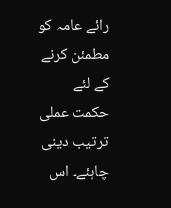رائے عامہ کو مطمئن کرنے کے لئے حکمت عملی ترتیب دینی چاہئے۔ اس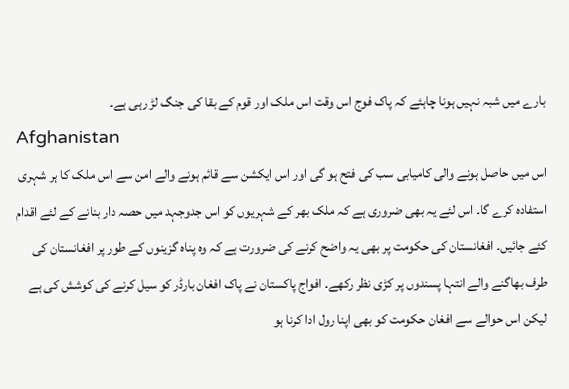بارے میں شبہ نہیں ہونا چاہئے کہ پاک فوج اس وقت اس ملک اور قوم کے بقا کی جنگ لڑ رہی ہے۔
Afghanistan
اس میں حاصل ہونے والی کامیابی سب کی فتح ہو گی اور اس ایکشن سے قائم ہونے والے امن سے اس ملک کا ہر شہری استفادہ کرے گا۔ اس لئے یہ بھی ضروری ہے کہ ملک بھر کے شہریوں کو اس جدوجہد میں حصہ دار بنانے کے لئے اقدام کئے جائیں۔ افغانستان کی حکومت پر بھی یہ واضح کرنے کی ضرورت ہے کہ وہ پناہ گزینوں کے طور پر افغانستان کی طرف بھاگنے والے انتہا پسندوں پر کڑی نظر رکھے۔ افواج پاکستان نے پاک افغان بارڈر کو سیل کرنے کی کوشش کی ہے لیکن اس حوالے سے افغان حکومت کو بھی اپنا رول ادا کرنا ہو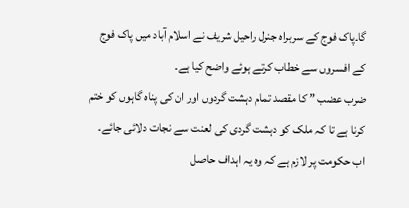گا۔پاک فوج کے سربراہ جنرل راحیل شریف نے اسلام آباد میں پاک فوج کے افسروں سے خطاب کرتے ہوئے واضح کیا ہے۔
ضرب عضب ” کا مقصد تمام دہشت گردوں اور ان کی پناہ گاہوں کو ختم کرنا ہے تا کہ ملک کو دہشت گردی کی لعنت سے نجات دلائی جائے۔ اب حکومت پر لازم ہے کہ وہ یہ اہداف حاصل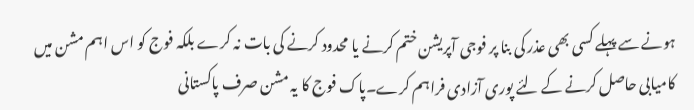ہونے سے پہلے کسی بھی عذر کی بنا پر فوجی آپریشن ختم کرنے یا محدود کرنے کی بات نہ کرے بلکہ فوج کو اس اہم مشن میں کامیابی حاصل کرنے کے لئے پوری آزادی فراہم کرے۔پاک فوج کا یہ مشن صرف پاکستانی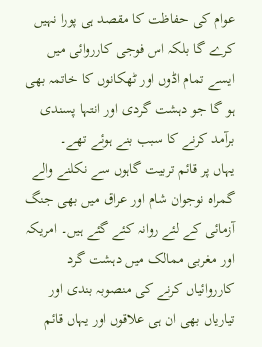عوام کی حفاظت کا مقصد ہی پورا نہیں کرے گا بلکہ اس فوجی کارروائی میں ایسے تمام اڈوں اور ٹھکانوں کا خاتمہ بھی ہو گا جو دہشت گردی اور انتہا پسندی برآمد کرنے کا سبب بنے ہوئے تھے۔
یہاں پر قائم تربیت گاہوں سے نکلنے والے گمراہ نوجوان شام اور عراق میں بھی جنگ آزمائی کے لئے روانہ کئے گئے ہیں۔ امریکہ اور مغربی ممالک میں دہشت گرد کارروائیاں کرنے کی منصوبہ بندی اور تیاریاں بھی ان ہی علاقوں اور یہاں قائم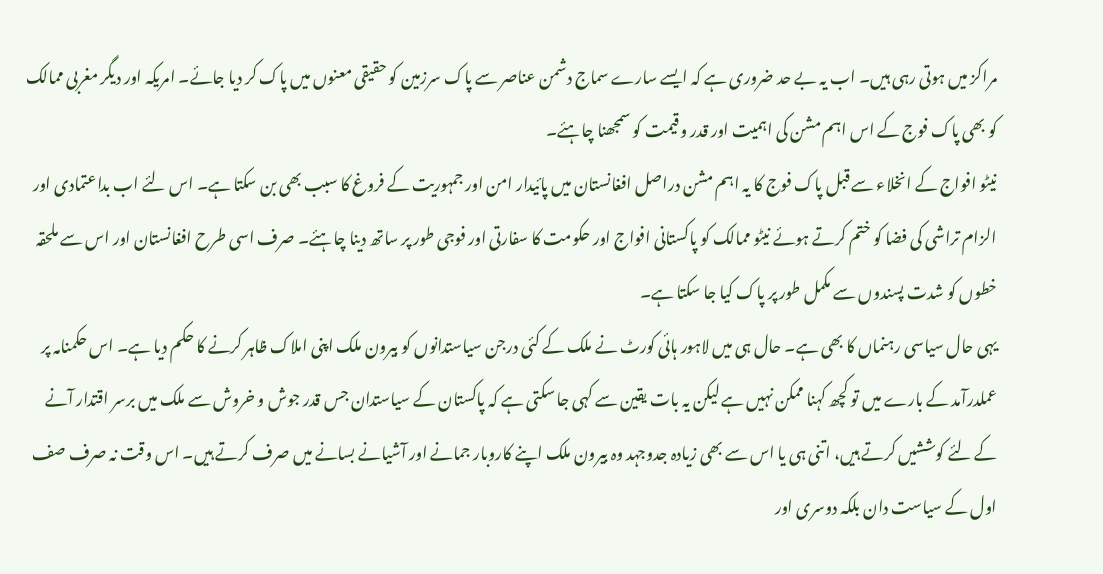مراکز میں ہوتی رہی ہیں۔ اب یہ بے حد ضروری ہے کہ ایسے سارے سماج دشمن عناصر سے پاک سرزمین کو حقیقی معنوں میں پاک کر دیا جائے۔ امریکہ اور دیگر مغربی ممالک کو بھی پاک فوج کے اس اہم مشن کی اہمیت اور قدر و قیمت کو سمجھنا چاہئے۔
نیٹو افواج کے انخلاء سے قبل پاک فوج کا یہ اہم مشن دراصل افغانستان میں پائیدار امن اور جمہوریت کے فروغ کا سبب بھی بن سکتا ہے۔ اس لئے اب بداعتمادی اور الزام تراشی کی فضا کو ختم کرتے ہوئے نیٹو ممالک کو پاکستانی افواج اور حکومت کا سفارتی اور فوجی طور پر ساتھ دینا چاہئے۔ صرف اسی طرح افغانستان اور اس سے ملحقہ خطوں کو شدت پسندوں سے مکمل طور پر پاک کیا جا سکتا ہے۔
یہی حال سیاسی رہنماں کا بھی ہے۔ حال ہی میں لاہور ہائی کورٹ نے ملک کے کئی درجن سیاستدانوں کو بیرون ملک اپنی املاک ظاہر کرنے کا حکم دیا ہے۔ اس حکمنامہ پر عملدرآمد کے بارے میں تو کچھ کہنا ممکن نہیں ہے لیکن یہ بات یقین سے کہی جا سکتی ہے کہ پاکستان کے سیاستدان جس قدر جوش و خروش سے ملک میں برسر اقتدار آنے کے لئے کوششیں کرتے ہیں، اتنی ہی یا اس سے بھی زیادہ جدوجہد وہ بیرون ملک اپنے کاروبار جمانے اور آشیانے بسانے میں صرف کرتے ہیں۔ اس وقت نہ صرف صف اول کے سیاست دان بلکہ دوسری اور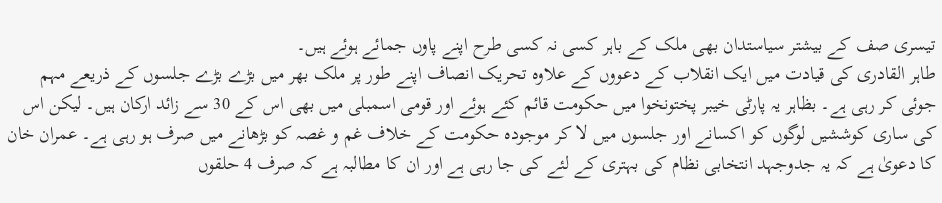تیسری صف کے بیشتر سیاستدان بھی ملک کے باہر کسی نہ کسی طرح اپنے پاوں جمائے ہوئے ہیں۔
طاہر القادری کی قیادت میں ایک انقلاب کے دعووں کے علاوہ تحریک انصاف اپنے طور پر ملک بھر میں بڑے بڑے جلسوں کے ذریعے مہم جوئی کر رہی ہے۔ بظاہر یہ پارٹی خیبر پختونخوا میں حکومت قائم کئے ہوئے اور قومی اسمبلی میں بھی اس کے 30 سے زائد ارکان ہیں۔ لیکن اس کی ساری کوششیں لوگوں کو اکسانے اور جلسوں میں لا کر موجودہ حکومت کے خلاف غم و غصہ کو بڑھانے میں صرف ہو رہی ہے۔ عمران خان کا دعویٰ ہے کہ یہ جدوجہد انتخابی نظام کی بہتری کے لئے کی جا رہی ہے اور ان کا مطالبہ ہے کہ صرف 4 حلقوں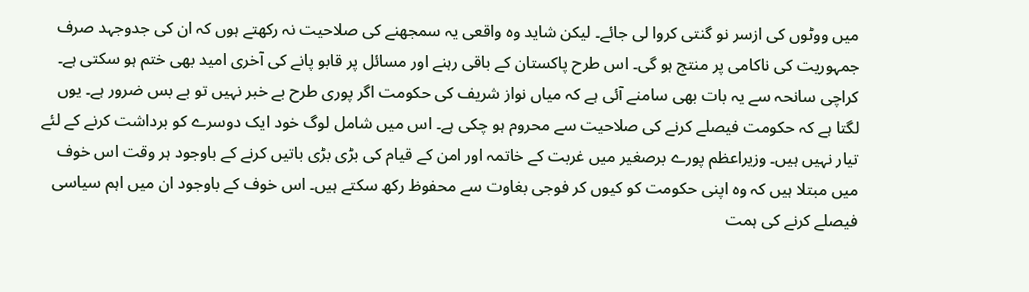میں ووٹوں کی ازسر نو گنتی کروا لی جائے۔ لیکن شاید وہ واقعی یہ سمجھنے کی صلاحیت نہ رکھتے ہوں کہ ان کی جدوجہد صرف جمہوریت کی ناکامی پر منتج ہو گی۔ اس طرح پاکستان کے باقی رہنے اور مسائل پر قابو پانے کی آخری امید بھی ختم ہو سکتی ہے۔
کراچی سانحہ سے یہ بات بھی سامنے آئی ہے کہ میاں نواز شریف کی حکومت اگر پوری طرح بے خبر نہیں تو بے بس ضرور ہے۔ یوں لگتا ہے کہ حکومت فیصلے کرنے کی صلاحیت سے محروم ہو چکی ہے۔ اس میں شامل لوگ خود ایک دوسرے کو برداشت کرنے کے لئے تیار نہیں ہیں۔ وزیراعظم پورے برصغیر میں غربت کے خاتمہ اور امن کے قیام کی بڑی بڑی باتیں کرنے کے باوجود ہر وقت اس خوف میں مبتلا ہیں کہ وہ اپنی حکومت کو کیوں کر فوجی بغاوت سے محفوظ رکھ سکتے ہیں۔ اس خوف کے باوجود ان میں اہم سیاسی فیصلے کرنے کی ہمت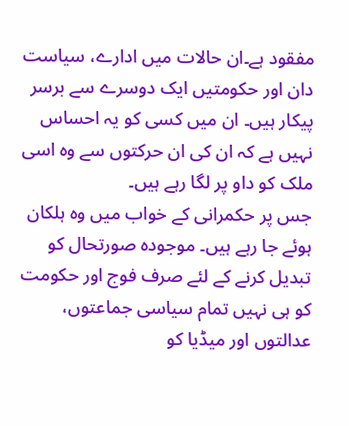مفقود ہے۔ان حالات میں ادارے، سیاست دان اور حکومتیں ایک دوسرے سے برسر پیکار ہیں۔ ان میں کسی کو یہ احساس نہیں ہے کہ ان کی ان حرکتوں سے وہ اسی ملک کو داو پر لگا رہے ہیں۔
جس پر حکمرانی کے خواب میں وہ ہلکان ہوئے جا رہے ہیں۔ موجودہ صورتحال کو تبدیل کرنے کے لئے صرف فوج اور حکومت کو ہی نہیں تمام سیاسی جماعتوں، عدالتوں اور میڈیا کو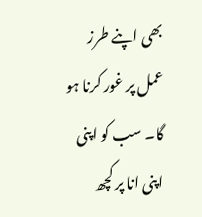بھی اپنے طرز عمل پر غور کرنا ہو گا۔ سب کو اپنی اپنی انا پر کچھ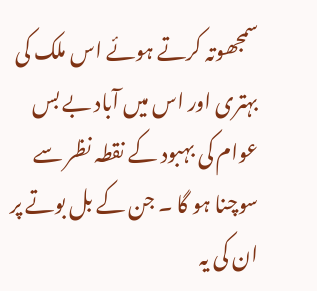سمجھوتہ کرتے ہوئے اس ملک کی بہتری اور اس میں آباد بے بس عوام کی بہبود کے نقطہ نظر سے سوچنا ہو گا ۔ جن کے بل بوتے پر ان کی یہ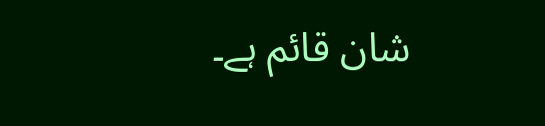شان قائم ہے۔